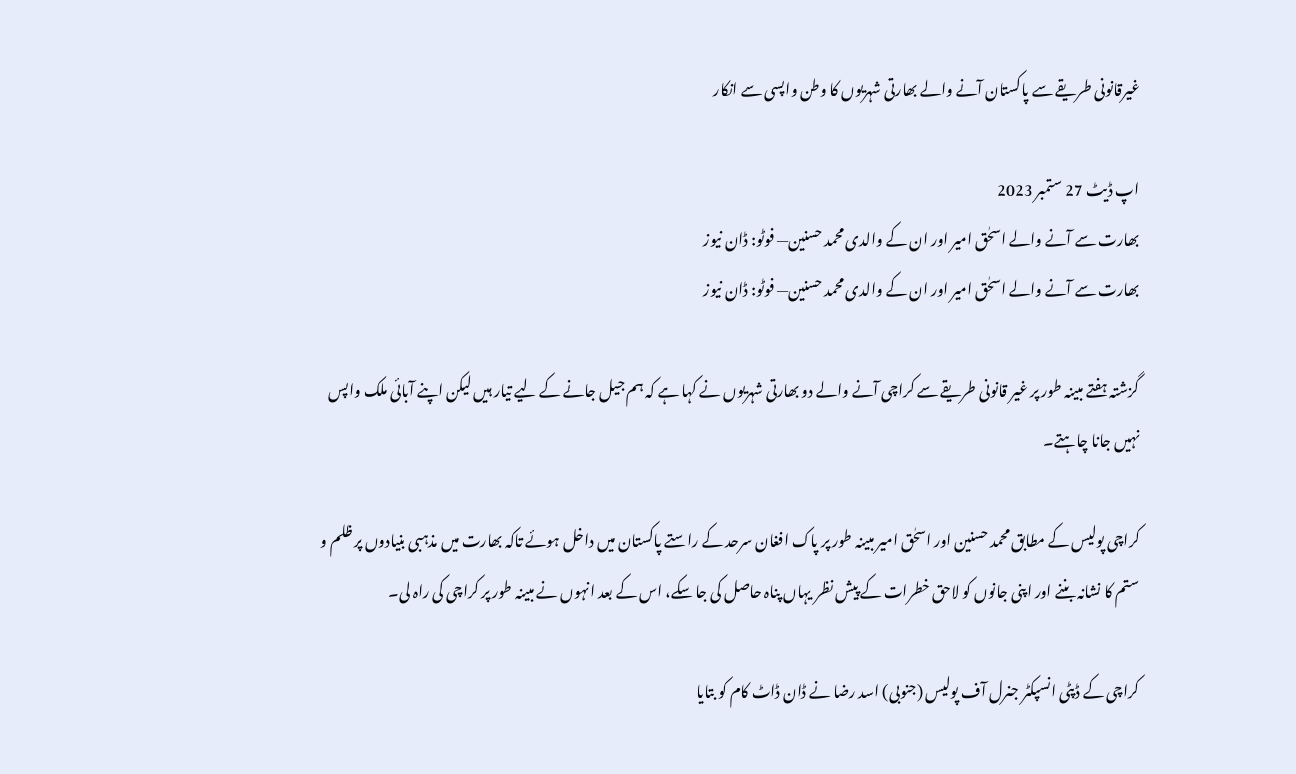غیرقانونی طریقے سے پاکستان آنے والے بھارتی شہریوں کا وطن واپسی سے انکار

اپ ڈیٹ 27 ستمبر 2023
بھارت سے آنے والے اسحٰق امیر اور ان کے والدی محمد حسنین— فوٹو: ڈان نیوز
بھارت سے آنے والے اسحٰق امیر اور ان کے والدی محمد حسنین— فوٹو: ڈان نیوز

گزشتہ ہفتے مبینہ طور پر غیر قانونی طریقے سے کراچی آنے والے دو بھارتی شہریوں نے کہا ہے کہ ہم جیل جانے کے لیے تیار ہیں لیکن اپنے آبائی ملک واپس نہیں جانا چاہتے۔

کراچی پولیس کے مطابق محمد حسنین اور اسحٰق امیر مبینہ طور پر پاک افغان سرحد کے راستے پاکستان میں داخل ہوئے تاکہ بھارت میں مذہبی بنیادوں پر ظلم و ستم کا نشانہ بننے اور اپنی جانوں کو لاحق خطرات کے پیش نظر یہاں پناہ حاصل کی جا سکے، اس کے بعد انہوں نے مبینہ طور پر کراچی کی راہ لی۔

کراچی کے ڈپٹی انسپکٹر جنرل آف پولیس (جنوبی) اسد رضا نے ڈان ڈاٹ کام کو بتایا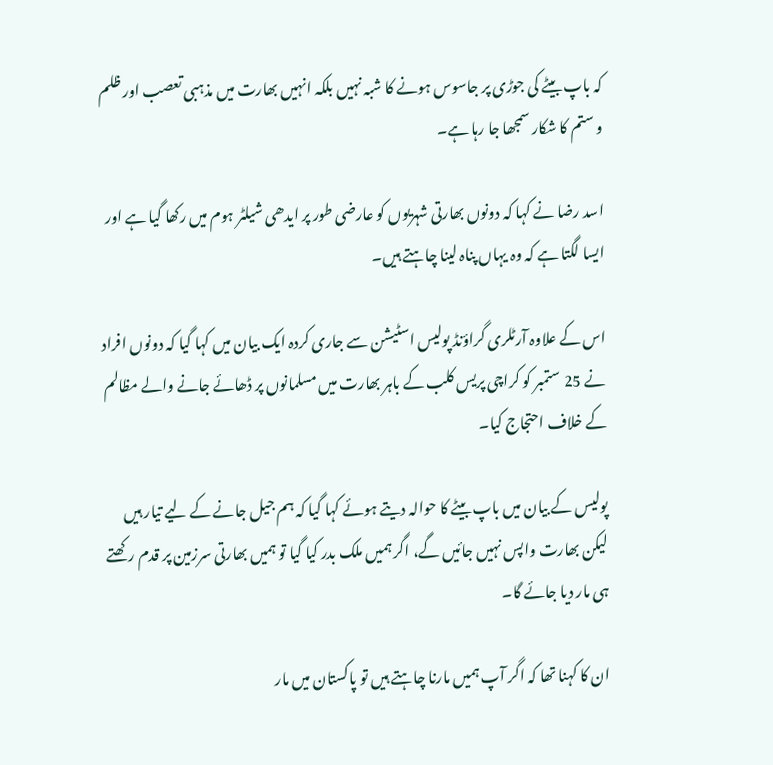کہ باپ بیٹے کی جوڑی پر جاسوس ہونے کا شبہ نہیں بلکہ انہیں بھارت میں مذہبی تعصب اور ظلم و ستم کا شکار سمجھا جا رہا ہے۔

اسد رضا نے کہا کہ دونوں بھارتی شہریوں کو عارضی طور پر ایدھی شیلٹر ہوم میں رکھا گیا ہے اور ایسا لگتا ہے کہ وہ یہاں پناہ لینا چاہتے ہیں۔

اس کے علاوہ آرٹلری گراؤنڈ پولیس اسٹیشن سے جاری کردہ ایک بیان میں کہا گیا کہ دونوں افراد نے 25 ستمبر کو کراچی پریس کلب کے باہر بھارت میں مسلمانوں پر ڈھائے جانے والے مظالم کے خلاف احتجاج کیا۔

پولیس کے بیان میں باپ بیٹے کا حوالہ دیتے ہوئے کہا گیا کہ ہم جیل جانے کے لیے تیار ہیں لیکن بھارت واپس نہیں جائیں گے، اگر ہمیں ملک بدر کیا گیا تو ہمیں بھارتی سرزمین پر قدم رکھتے ہی مار دیا جائے گا۔

ان کا کہنا تھا کہ اگر آپ ہمیں مارنا چاہتے ہیں تو پاکستان میں مار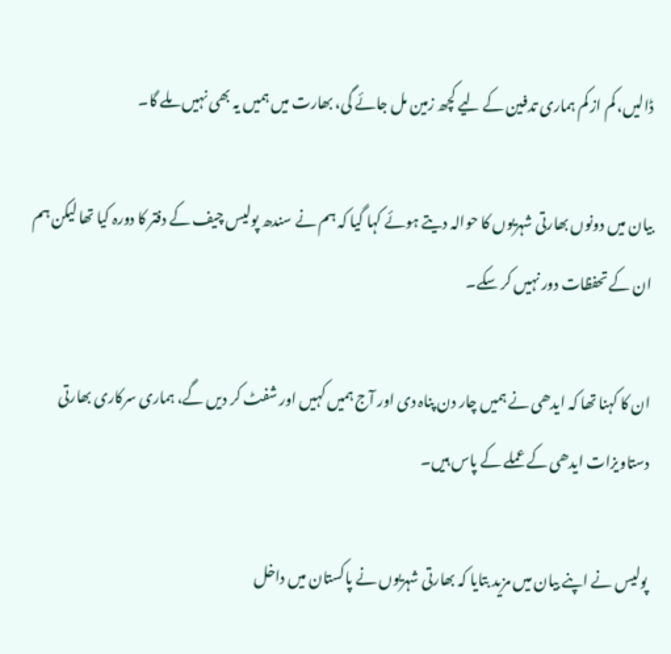ڈالیں، کم از کم ہماری تدفین کے لیے کچھ زمین مل جائے گی، بھارت میں ہمیں یہ بھی نہیں ملے گا۔

بیان میں دونوں بھارتی شہریوں کا حوالہ دیتے ہوئے کہا گیا کہ ہم نے سندھ پولیس چیف کے دفتر کا دورہ کیا تھا لیکن ہم ان کے تحفظات دور نہیں کر سکے۔

ان کا کہنا تھا کہ ایدھی نے ہمیں چار دن پناہ دی اور آج ہمیں کہیں اور شفٹ کر دیں گے، ہماری سرکاری بھارتی دستاویزات ایدھی کے عملے کے پاس ہیں۔

پولیس نے اپنے بیان میں مزید بتایا کہ بھارتی شہریوں نے پاکستان میں داخل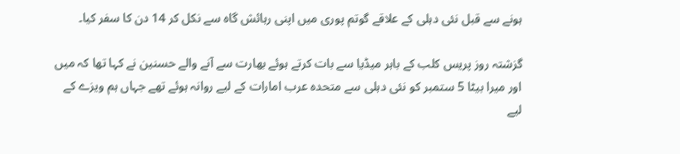ہونے سے قبل نئی دہلی کے علاقے گوتم پوری میں اپنی رہائش گاہ سے نکل کر 14 دن کا سفر کیا۔

گزشتہ روز پریس کلب کے باہر میڈیا سے بات کرتے ہوئے بھارت سے آنے والے حسنین نے کہا تھا کہ میں اور میرا بیٹا 5 ستمبر کو نئی دہلی سے متحدہ عرب امارات کے لیے روانہ ہوئے تھے جہاں ہم ویزے کے لیے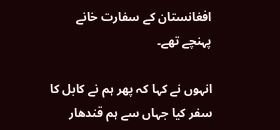افغانستان کے سفارت خانے پہنچے تھے۔

انہوں نے کہا کہ پھر ہم نے کابل کا سفر کیا جہاں سے ہم قندھار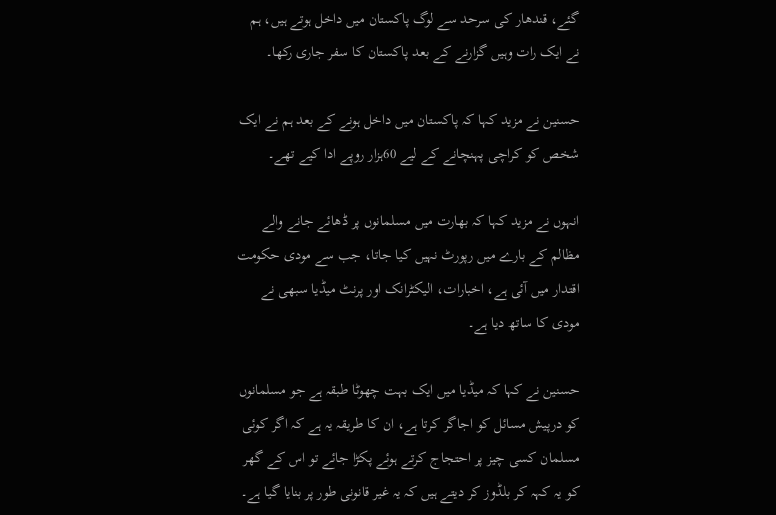گئے، قندھار کی سرحد سے لوگ پاکستان میں داخل ہوتے ہیں، ہم نے ایک رات وہیں گزارنے کے بعد پاکستان کا سفر جاری رکھا۔

حسنین نے مزید کہا کہ پاکستان میں داخل ہونے کے بعد ہم نے ایک شخص کو کراچی پہنچانے کے لیے 60ہزار روپے ادا کیے تھے۔

انہوں نے مزید کہا کہ بھارت میں مسلمانوں پر ڈھائے جانے والے مظالم کے بارے میں رپورٹ نہیں کیا جاتا، جب سے مودی حکومت اقتدار میں آئی ہے، اخبارات، الیکٹرانک اور پرنٹ میڈیا سبھی نے مودی کا ساتھ دیا ہے۔

حسنین نے کہا کہ میڈیا میں ایک بہت چھوٹا طبقہ ہے جو مسلمانوں کو درپیش مسائل کو اجاگر کرتا ہے، ان کا طریقہ یہ ہے کہ اگر کوئی مسلمان کسی چیز پر احتجاج کرتے ہوئے پکڑا جائے تو اس کے گھر کو یہ کہہ کر بلڈوز کر دیتے ہیں کہ یہ غیر قانونی طور پر بنایا گیا ہے۔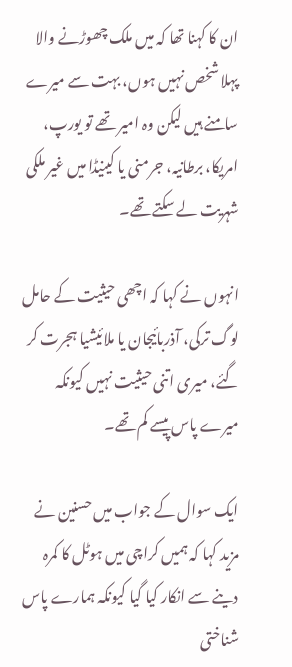ان کا کہنا تھا کہ میں ملک چھوڑنے والا پہلا شخص نہیں ہوں، بہت سے میرے سامنے ہیں لیکن وہ امیر تھے تو یورپ، امریکا، برطانیہ، جرمنی یا کینیڈا میں غیر ملکی شہریت لے سکتے تھے۔

انہوں نے کہا کہ اچھی حیثیت کے حامل لوگ ترکی، آذربائیجان یا ملائیشیا ہجرت کر گئے، میری اتنی حیثیت نہیں کیونکہ میرے پاس پیسے کم تھے۔

ایک سوال کے جواب میں حسنین نے مزید کہا کہ ہمیں کراچی میں ہوٹل کا کمرہ دینے سے انکار کیا گیا کیونکہ ہمارے پاس شناختی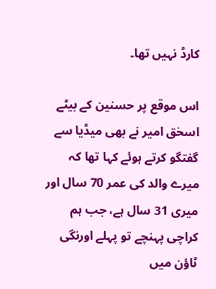کارڈ نہیں تھا۔

اس موقع پر حسنین کے بیٹے اسحٰق امیر نے بھی میڈیا سے گفتگو کرتے ہوئے کہا تھا کہ میرے والد کی عمر 70 سال اور میری 31 سال ہے، جب ہم کراچی پہنچے تو پہلے اورنگی ٹاؤن میں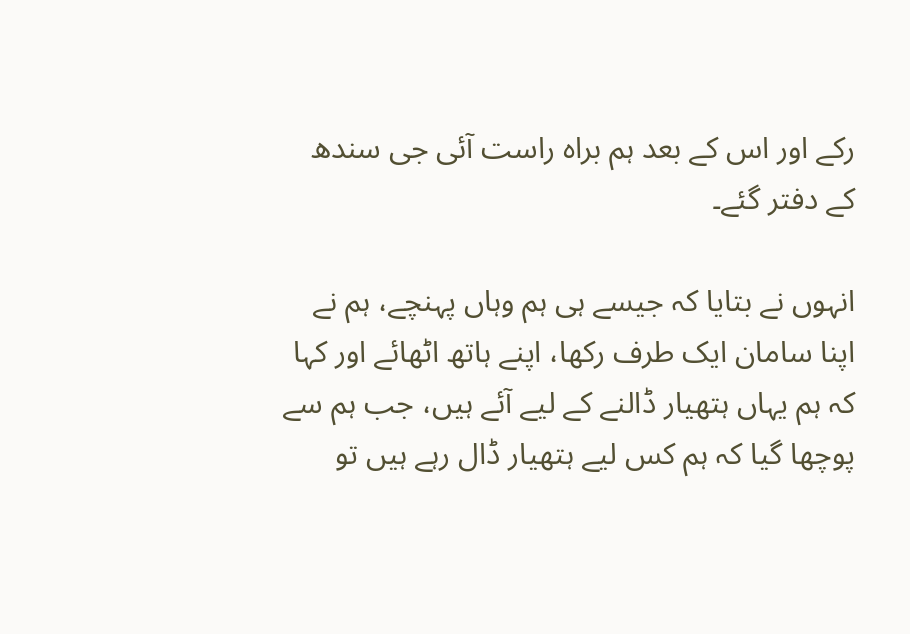رکے اور اس کے بعد ہم براہ راست آئی جی سندھ کے دفتر گئے۔

انہوں نے بتایا کہ جیسے ہی ہم وہاں پہنچے، ہم نے اپنا سامان ایک طرف رکھا، اپنے ہاتھ اٹھائے اور کہا کہ ہم یہاں ہتھیار ڈالنے کے لیے آئے ہیں، جب ہم سے پوچھا گیا کہ ہم کس لیے ہتھیار ڈال رہے ہیں تو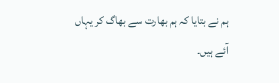ہم نے بتایا کہ ہم بھارت سے بھاگ کر یہاں آئے ہیں۔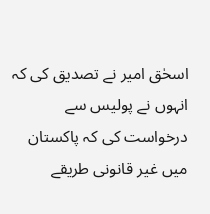اسحٰق امیر نے تصدیق کی کہ انہوں نے پولیس سے درخواست کی کہ پاکستان میں غیر قانونی طریقے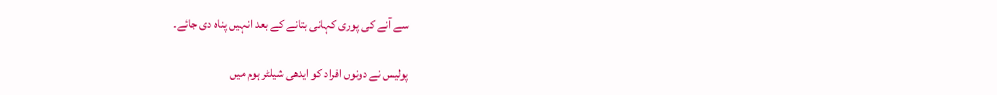سے آنے کی پوری کہانی بتانے کے بعد انہیں پناہ دی جائے۔

پولیس نے دونوں افراد کو ایدھی شیلٹر ہوم میں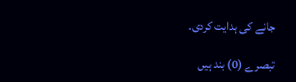جانے کی ہدایت کردی۔

تبصرے (0) بند ہیں